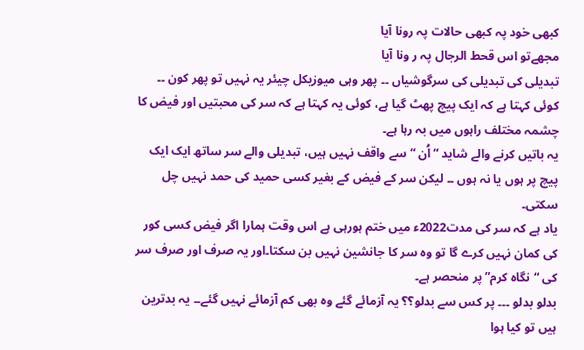کبھی خود پہ کبھی حالات پہ رونا آیا
مجھےتو اس قحط الرجال پہ ر ونا آیا
تبدیلی کی تبدیلی کی سرگوشیاں ۔۔ پھر وہی میوزیکل چیئر یہ نہیں تو پھر کون ۔۔ کوئی کہتا ہے کہ ایک پیچ پھٹ گیا ہے، کوئی یہ کہتا ہے کہ سر کی محبتیں اور فیض کا چشمہ مختلف راہوں میں بہ رہا ہے۔
یہ باتیں کرنے والے شاید “اُن “ سے واقف نہیں ہیں، تبدیلی والے سر ساتھ ایک ایک پیچ پر ہوں یا نہ ہوں ۔۔ لیکن سر کے فیض کے بغیر کسی حمید کی حمد نہیں چل سکتی۔
یاد ہے کہ سر کی مدت2022ء میں ختم ہورہی ہے اس وقت ہمارا اگر فیض کسی کور کی کمان نہیں کرے گا تو وہ سر کا جانشین نہیں بن سکتا۔اور یہ صرف اور صرف سر کی “نگاہ کرم” پر منحصر ہے۔
بدلو بدلو ۔۔۔ پر کس سے بدلو؟؟ یہ آزمائے گئے وہ بھی کم آزمائے نہیں گئے۔۔ یہ بدترین ہیں تو کیا ہوا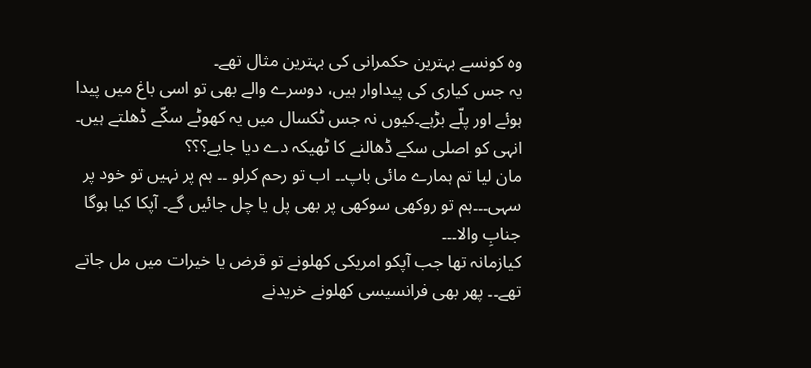وہ کونسے بہترین حکمرانی کی بہترین مثال تھے۔
یہ جس کیاری کی پیداوار ہیں، دوسرے والے بھی تو اسی باغ میں پیدا ہوئے اور پلّے بڑہے۔کیوں نہ جس ٹکسال میں یہ کھوٹے سکّے ڈھلتے ہیں۔ انہی کو اصلی سکے ڈھالنے کا ٹھیکہ دے دیا جایے؟؟؟
مان لیا تم ہمارے مائی باپ۔۔ اب تو رحم کرلو ۔۔ ہم پر نہیں تو خود پر سہی۔۔۔ہم تو روکھی سوکھی پر بھی پل یا چل جائیں گے۔ آپکا کیا ہوگا جنابِ والا۔۔۔
کیازمانہ تھا جب آپکو امریکی کھلونے تو قرض یا خیرات میں مل جاتے تھے۔۔ پھر بھی فرانسیسی کھلونے خریدنے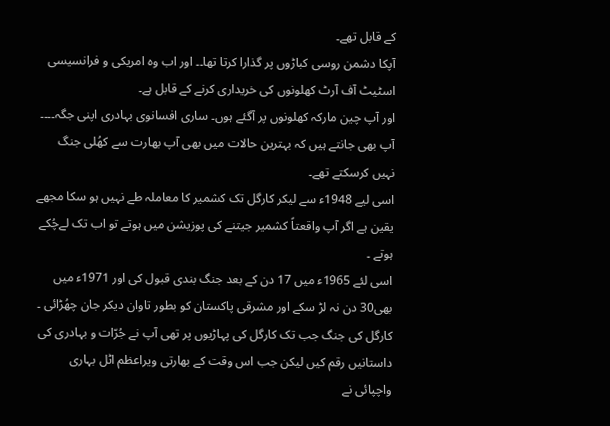کے قابل تھے۔
آپکا دشمن روسی کباڑوں پر گذارا کرتا تھا۔۔ اور اب وہ امریکی و فرانسیسی اسٹیٹ آف آرٹ کھلونوں کی خریداری کرنے کے قابل ہے۔
اور آپ چین مارکہ کھلونوں پر آگئے ہوں۔ ساری افسانوی بہادری اپنی جگہ۔۔۔۔ آپ بھی جانتے ہیں کہ بہترین حالات میں بھی آپ بھارت سے کھُلی جنگ نہیں کرسکتے تھے۔
اسی لیے 1948ء سے لیکر کارگل تک کشمیر کا معاملہ طے نہیں ہو سکا مجھے یقین ہے اگر آپ واقعتاً کشمیر جیتنے کی پوزیشن میں ہوتے تو اب تک لےچُکے ہوتے ۔
اسی لئے 1965ء میں 17 دن کے بعد جنگ بندی قبول کی اور 1971ء میں بھی30 دن نہ لڑ سکے اور مشرقی پاکستان کو بطور تاوان دیکر جان چھُڑائی ۔
کارگل کی جنگ جب تک کارگل کی پہاڑیوں پر تھی آپ نے جُرّات و بہادری کی داستانیں رقم کیں لیکن جب اس وقت کے بھارتی ویراعظم اٹل بہاری واچپائی نے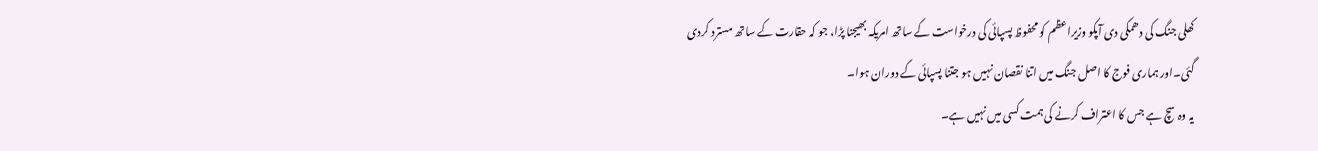کھلی جنگ کی دھمکی دی آپکو وزیراعظم کو محفوظ پسپائی کی درخواست کے ساتھ امریکہ بھیجنا پڑا، جو کہ حقارت کے ساتھ مسترد کردی گئی۔اور ہماری فوج کا اصل جنگ میں اتنا نقصان نہیں ہو جتنا پسپائی کے دوران ہوا۔
یہ وہ سچ ہے جس کا اعتراف کرنے کی ہمت کسی میں نہیں ہے۔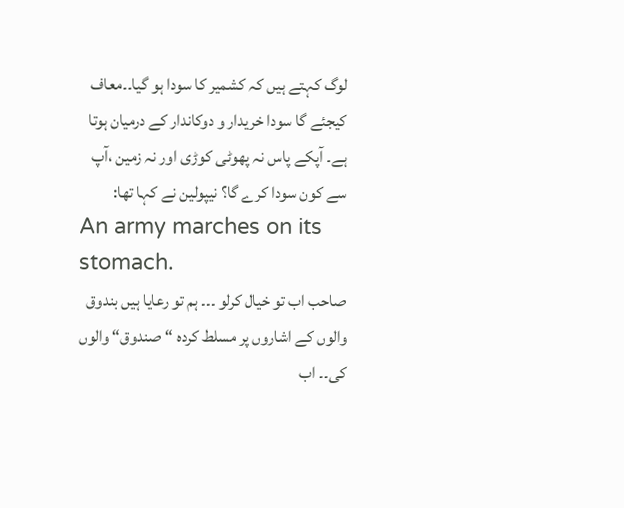لوگ کہتے ہیں کہ کشمیر کا سودا ہو گیا۔۔معاف کیجئے گا سودا خریدار و دوکاندار کے درمیان ہوتا ہے۔ آپکے پاس نہ پھوٹی کوڑی اور نہ زمین ،آپ سے کون سودا کرے گا؟ نیپولین نے کہا تھا:
An army marches on its stomach.
صاحب اب تو خیال کرلو ۔۔۔ ہم تو رعایا ہیں بندوق والوں کے اشاروں پر مسلط کردہ “صندوق“ والوں کی۔۔ اب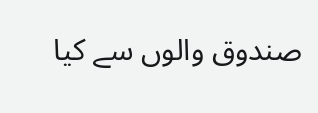صندوق والوں سے کیا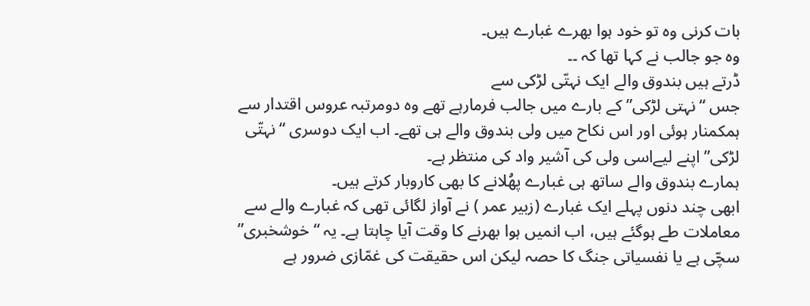بات کرنی وہ تو خود ہوا بھرے غبارے ہیں۔
وہ جو جالب نے کہا تھا کہ ۔۔
ڈرتے ہیں بندوق والے ایک نہتّی لڑکی سے
جس “نہتی لڑکی” کے بارے میں جالب فرمارہے تھے وہ دومرتبہ عروس اقتدار سے ہمکمنار ہوئی اور اس نکاح میں ولی بندوق والے ہی تھے۔ اب ایک دوسری “نہتّی لڑکی” اپنے لیےاسی ولی کی آشیر واد کی منتظر ہے۔
ہمارے بندوق والے ساتھ ہی غبارے پھُلانے کا بھی کاروبار کرتے ہیں۔
ابھی چند دنوں پہلے ایک غبارے (زبیر عمر ) نے آواز لگائی تھی کہ غبارے والے سے معاملات طے ہوگئے ہیں، اب انمیں ہوا بھرنے کا وقت آیا چاہتا ہے۔ یہ “خوشخبری” سچّی ہے یا نفسیاتی جنگ کا حصہ لیکن اس حقیقت کی غمّازی ضرور ہے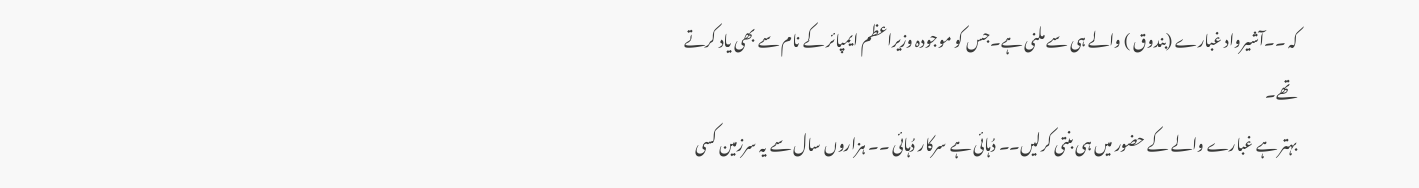کہ ۔۔آشیرواد غبارے (بندوق ) والے ہی سے ملنی ہے۔جس کو موجودہ وزیراعظم ایمپائر کے نام سے بھی یاد کرتے تھے۔
بہتر ہے غبارے والے کے حضور میں ہی بنتی کرلیں۔۔ دُہائی ہے سرکار دُہائی ۔۔ ہزاروں سال سے یہ سرزمین کسی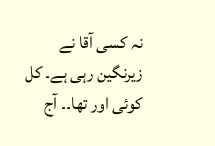نہ کسی آقا نے زیرنگین رہی ہے۔ کل کوئی اور تھا۔۔ آج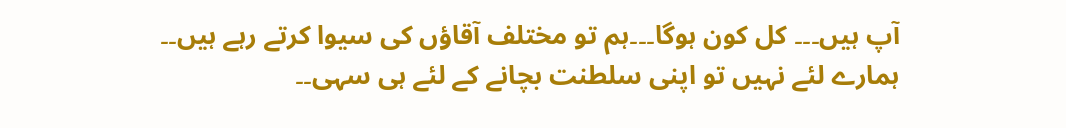آپ ہیں۔۔۔ کل کون ہوگا۔۔۔ہم تو مختلف آقاؤں کی سیوا کرتے رہے ہیں۔۔
ہمارے لئے نہیں تو اپنی سلطنت بچانے کے لئے ہی سہی۔۔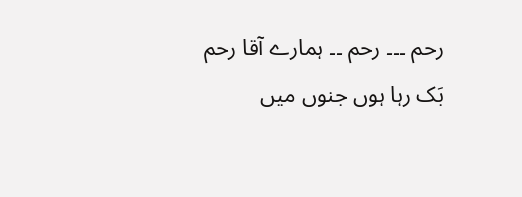رحم ۔۔۔ رحم ۔۔ ہمارے آقا رحم
بَک رہا ہوں جنوں میں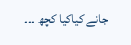جانے کیاکیا کچھ ۔۔۔